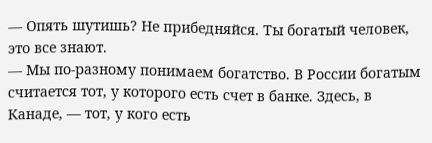— Опять шутишь? Не прибедняйся. Ты богатый человек, это все знают.
— Мы по-разному понимаем богатство. В России богатым считается тот, у которого есть счет в банке. Здесь, в Канаде, — тот, у кого есть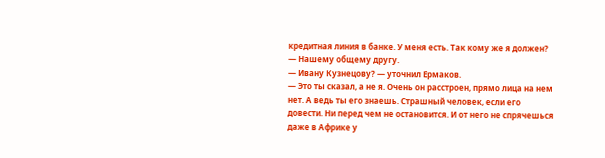кредитная линия в банке. У меня есть. Так кому же я должен?
— Нашему общему другу.
— Ивану Кузнецову? — уточнил Ермаков.
— Это ты сказал, а не я. Очень он расстроен, прямо лица на нем нет. А ведь ты его знаешь. Страшный человек, если его довести. Ни перед чем не остановится. И от него не спрячешься даже в Африке у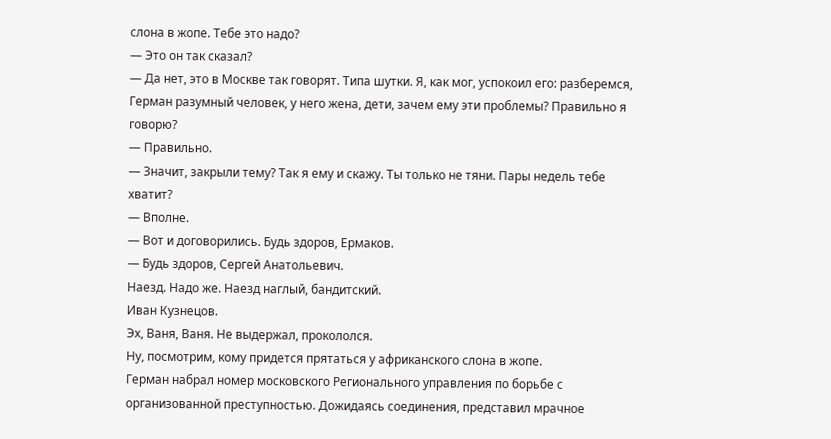слона в жопе. Тебе это надо?
— Это он так сказал?
— Да нет, это в Москве так говорят. Типа шутки. Я, как мог, успокоил его: разберемся, Герман разумный человек, у него жена, дети, зачем ему эти проблемы? Правильно я говорю?
— Правильно.
— Значит, закрыли тему? Так я ему и скажу. Ты только не тяни. Пары недель тебе хватит?
— Вполне.
— Вот и договорились. Будь здоров, Ермаков.
— Будь здоров, Сергей Анатольевич.
Наезд. Надо же. Наезд наглый, бандитский.
Иван Кузнецов.
Эх, Ваня, Ваня. Не выдержал, прокололся.
Ну, посмотрим, кому придется прятаться у африканского слона в жопе.
Герман набрал номер московского Регионального управления по борьбе с организованной преступностью. Дожидаясь соединения, представил мрачное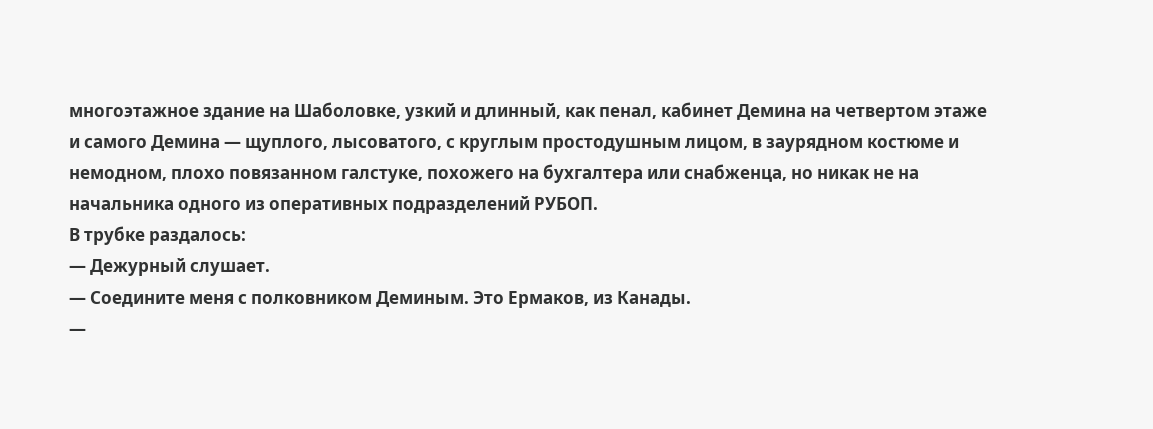многоэтажное здание на Шаболовке, узкий и длинный, как пенал, кабинет Демина на четвертом этаже и самого Демина — щуплого, лысоватого, с круглым простодушным лицом, в заурядном костюме и немодном, плохо повязанном галстуке, похожего на бухгалтера или снабженца, но никак не на начальника одного из оперативных подразделений РУБОП.
В трубке раздалось:
— Дежурный слушает.
— Соедините меня с полковником Деминым. Это Ермаков, из Канады.
—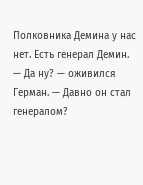Полковника Демина у нас нет. Есть генерал Демин.
— Да ну? — оживился Герман. — Давно он стал генералом?